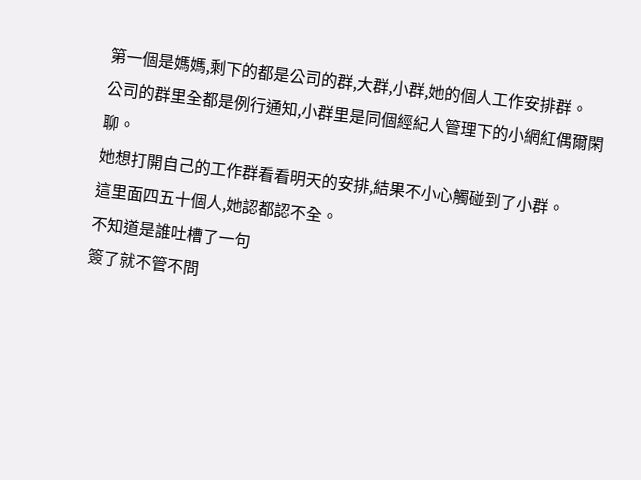第一個是媽媽,剩下的都是公司的群,大群,小群,她的個人工作安排群。
公司的群里全都是例行通知,小群里是同個經紀人管理下的小網紅偶爾閑聊。
她想打開自己的工作群看看明天的安排,結果不小心觸碰到了小群。
這里面四五十個人,她認都認不全。
不知道是誰吐槽了一句
簽了就不管不問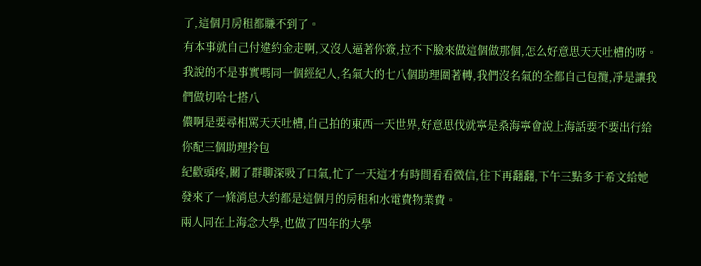了,這個月房租都賺不到了。
有本事就自己付違約金走啊,又沒人逼著你簽,拉不下臉來做這個做那個,怎么好意思天天吐槽的呀。
我說的不是事實嗎同一個經紀人,名氣大的七八個助理圍著轉,我們沒名氣的全都自己包攬,凈是讓我們做切哈七搭八
儂啊是要尋相罵天天吐槽,自己拍的東西一天世界,好意思伐就寧是桑海寧會說上海話要不要出行給你配三個助理拎包
紀歡頭疼,關了群聊深吸了口氣,忙了一天這才有時間看看微信,往下再翻翻,下午三點多于希文給她發來了一條消息大約都是這個月的房租和水電費物業費。
兩人同在上海念大學,也做了四年的大學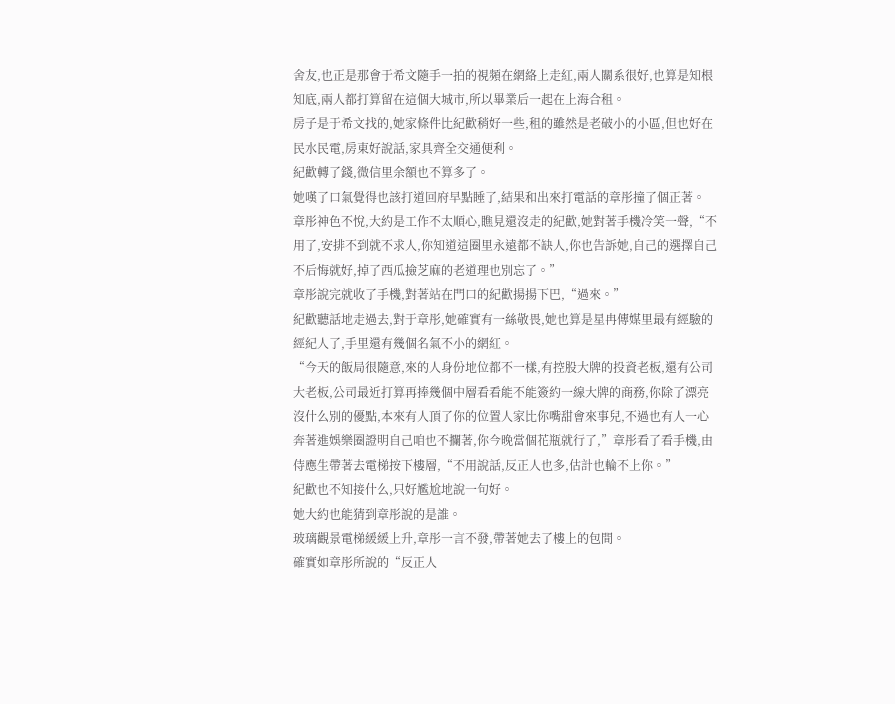舍友,也正是那會于希文隨手一拍的視頻在網絡上走紅,兩人關系很好,也算是知根知底,兩人都打算留在這個大城市,所以畢業后一起在上海合租。
房子是于希文找的,她家條件比紀歡稍好一些,租的雖然是老破小的小區,但也好在民水民電,房東好說話,家具齊全交通便利。
紀歡轉了錢,微信里余額也不算多了。
她嘆了口氣覺得也該打道回府早點睡了,結果和出來打電話的章彤撞了個正著。
章彤神色不悅,大約是工作不太順心,瞧見還沒走的紀歡,她對著手機冷笑一聲,“不用了,安排不到就不求人,你知道這圈里永遠都不缺人,你也告訴她,自己的選擇自己不后悔就好,掉了西瓜撿芝麻的老道理也別忘了。”
章彤說完就收了手機,對著站在門口的紀歡揚揚下巴,“過來。”
紀歡聽話地走過去,對于章彤,她確實有一絲敬畏,她也算是星冉傳媒里最有經驗的經紀人了,手里還有幾個名氣不小的網紅。
“今天的飯局很隨意,來的人身份地位都不一樣,有控股大牌的投資老板,還有公司大老板,公司最近打算再捧幾個中層看看能不能簽約一線大牌的商務,你除了漂亮沒什么別的優點,本來有人頂了你的位置人家比你嘴甜會來事兒,不過也有人一心奔著進娛樂圈證明自己咱也不攔著,你今晚當個花瓶就行了,”章彤看了看手機,由侍應生帶著去電梯按下樓層,“不用說話,反正人也多,估計也輪不上你。”
紀歡也不知接什么,只好尷尬地說一句好。
她大約也能猜到章彤說的是誰。
玻璃觀景電梯緩緩上升,章彤一言不發,帶著她去了樓上的包間。
確實如章彤所說的“反正人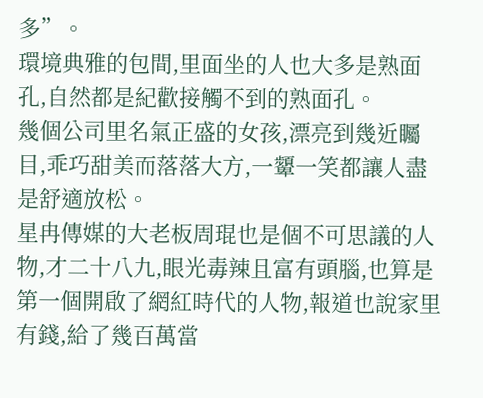多”。
環境典雅的包間,里面坐的人也大多是熟面孔,自然都是紀歡接觸不到的熟面孔。
幾個公司里名氣正盛的女孩,漂亮到幾近矚目,乖巧甜美而落落大方,一顰一笑都讓人盡是舒適放松。
星冉傳媒的大老板周琨也是個不可思議的人物,才二十八九,眼光毒辣且富有頭腦,也算是第一個開啟了網紅時代的人物,報道也說家里有錢,給了幾百萬當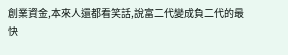創業資金,本來人還都看笑話,說富二代變成負二代的最快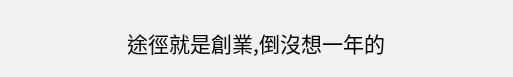途徑就是創業,倒沒想一年的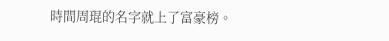時間周琨的名字就上了富豪榜。